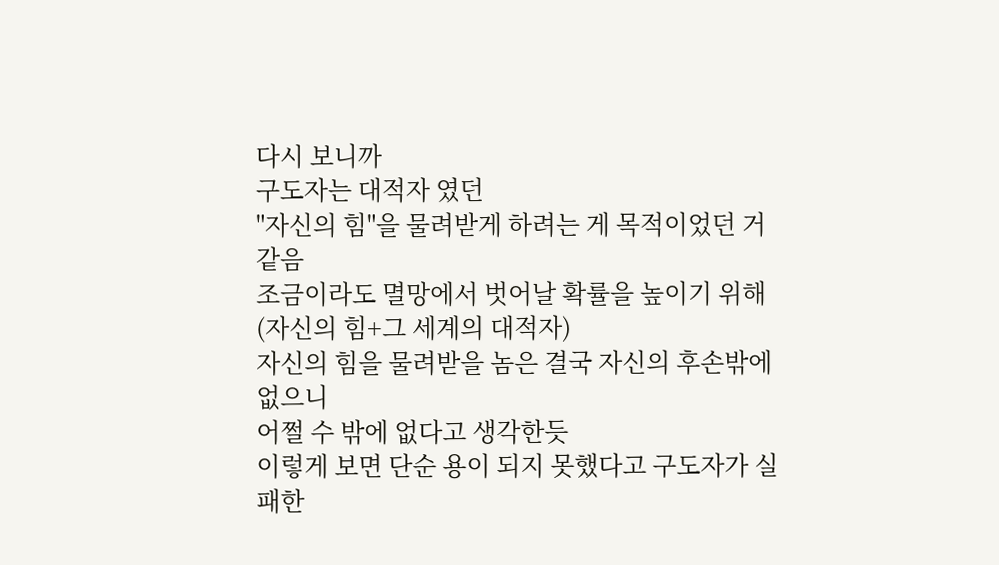다시 보니까
구도자는 대적자 였던
"자신의 힘"을 물려받게 하려는 게 목적이었던 거 같음
조금이라도 멸망에서 벗어날 확률을 높이기 위해
(자신의 힘+그 세계의 대적자)
자신의 힘을 물려받을 놈은 결국 자신의 후손밖에 없으니
어쩔 수 밖에 없다고 생각한듯
이렇게 보면 단순 용이 되지 못했다고 구도자가 실패한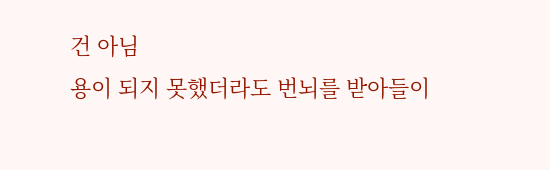건 아님
용이 되지 못했더라도 번뇌를 받아들이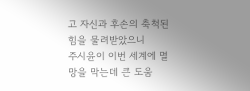고 자신과 후손의 축척된 힘을 물려받았으니
주시윤이 이번 세계에 멸망을 막는데 큰 도움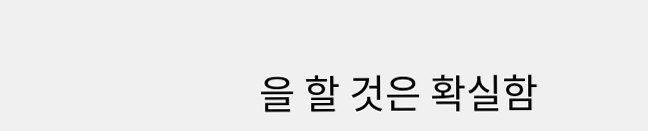을 할 것은 확실함